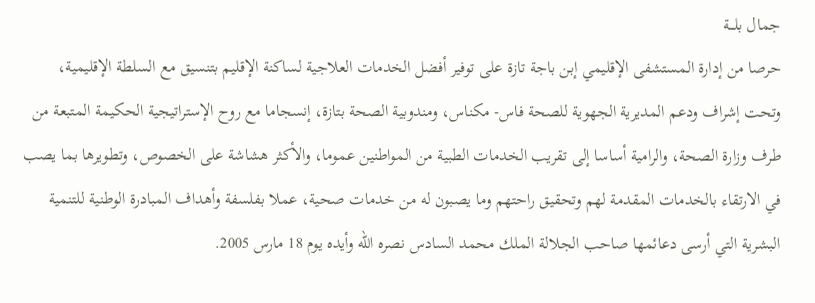جمال بلـــة
حرصا من إدارة المستشفى الإقليمي إبن باجة تازة على توفير أفضل الخدمات العلاجية لساكنة الإقليم بتنسيق مع السلطة الإقليمية، وتحت إشراف ودعم المديرية الجهوية للصحة فاس- مكناس، ومندوبية الصحة بتازة، إنسجاما مع روح الإستراتيجية الحكيمة المتبعة من طرف وزارة الصحة، والرامية أساسا إلى تقريب الخدمات الطبية من المواطنين عموما، والأكثر هشاشة على الخصوص، وتطويرها بما يصب في الارتقاء بالخدمات المقدمة لهم وتحقيق راحتهم وما يصبون له من خدمات صحية، عملا بفلسفة وأهداف المبادرة الوطنية للتنمية البشرية التي أرسى دعائمها صاحب الجلالة الملك محمد السادس نصره الله وأيده يوم 18 مارس 2005.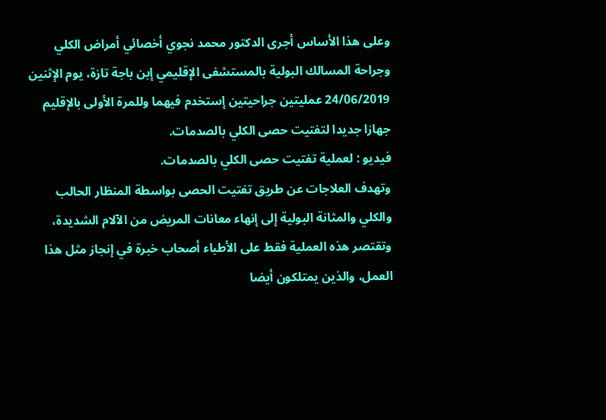وعلى هذا الأساس أجرى الدكتور محمد نجوي أخصائي أمراض الكلي وجراحة المسالك البولية بالمستشفى الإقليمي إبن باجة تازة، يوم الإثنين 24/06/2019 عمليتين جراحيتين إستخدم فيهما وللمرة الأولى بالإقليم جهازا جديدا لتفتيت حصى الكلي بالصدمات.
فيديو : لعملية تفتيت حصى الكلي بالصدمات.
وتهدف العلاجات عن طريق تفتيت الحصى بواسطة المنظار الحالب والكلي والمثانة البولية إلى إنهاء معانات المريض من الآلام الشديدة، وتقتصر هذه العملية فقط على الأطباء أصحاب خبرة في إنجاز مثل هذا العمل، والذين يمتلكون أيضا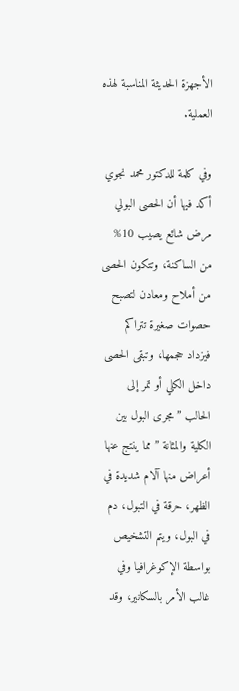الأجهزة الحديثة المناسبة لهذه العملية.

وفي كلمة للدكتور محمد نجوي أكد فيها أن الحصى البولي مرض شائع يصيب 10% من الساكنة، وتتكون الحصى من أملاح ومعادن لتصبح حصوات صغيرة تتراكم فيزداد حجمها، وتبقى الحصى داخل الكلي أو تمر إلى الحالب ” مجرى البول بين الكلية والمثانة ” مما ينتج عنها أعراض منها آلام شديدة في الظهر، حرقة في التبول، دم في البول، ويتم التشخيص بواسطة الإكوغرافيا وفي غالب الأمر بالسكانير، وقد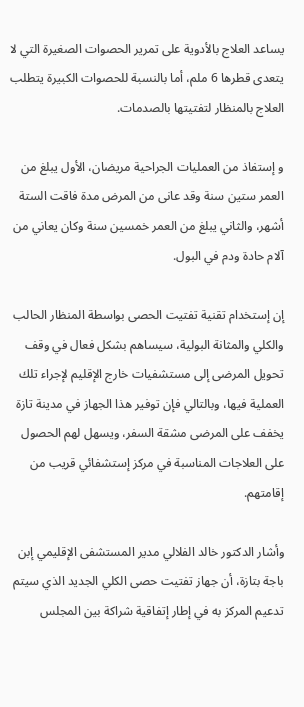يساعد العلاج بالأدوية على تمرير الحصوات الصغيرة التي لا يتعدى قطرها 6 ملم، أما بالنسبة للحصوات الكبيرة يتطلب العلاج بالمنظار لتفتيتها بالصدمات.

و إستفاذ من العمليات الجراحية مريضان، الأول يبلغ من العمر ستين سنة وقد عانى من المرض مدة فاقت الستة أشهر، والثاني يبلغ من العمر خمسين سنة وكان يعاني من آلام حادة ودم في البول.

إن إستخدام تقنية تفتيت الحصى بواسطة المنظار الحالب والكلي والمثانة البولية، سيساهم بشكل فعال في وقف تحويل المرضى إلى مستشفيات خارج الإقليم لإجراء تلك العملية فيها، وبالتالي فإن توفير هذا الجهاز في مدينة تازة يخفف على المرضى مشقة السفر، ويسهل لهم الحصول على العلاجات المناسبة في مركز إستشفائي قريب من إقامتهم.

وأشار الدكتور خالد الفلالي مدير المستشفى الإقليمي إبن باجة بتازة، أن جهاز تفتيت حصى الكلي الجديد الذي سيتم تدعيم المركز به في إطار إتفاقية شراكة بين المجلس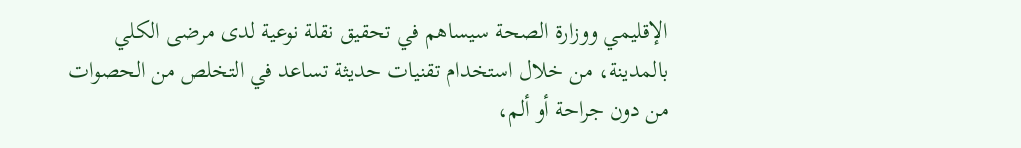الإقليمي ووزارة الصحة سيساهم في تحقيق نقلة نوعية لدى مرضى الكلي بالمدينة، من خلال استخدام تقنيات حديثة تساعد في التخلص من الحصوات من دون جراحة أو ألم،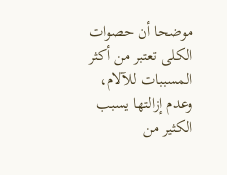موضحا أن حصوات الكلى تعتبر من أكثر المسببات للآلام، وعدم إزالتها يسبب الكثير من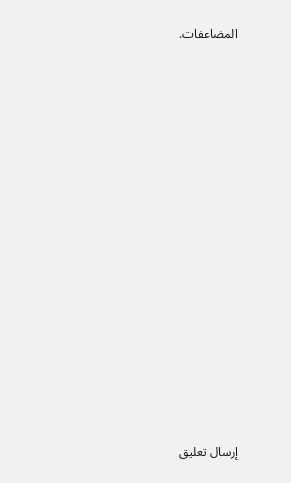المضاعفات.


















إرسال تعليق